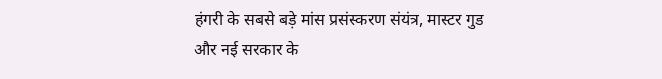हंगरी के सबसे बड़े मांस प्रसंस्करण संयंत्र, मास्टर गुड और नई सरकार के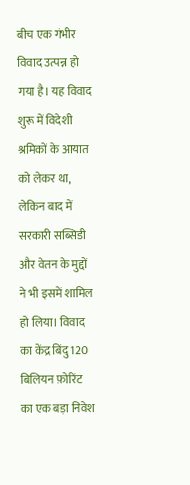बीच एक गंभीर विवाद उत्पन्न हो गया है। यह विवाद शुरू में विदेशी श्रमिकों के आयात को लेकर था, लेकिन बाद में सरकारी सब्सिडी और वेतन के मुद्दों ने भी इसमें शामिल हो लिया। विवाद का केंद्र बिंदु 120 बिलियन फ़ोरिंट का एक बड़ा निवेश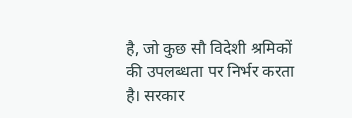है, जो कुछ सौ विदेशी श्रमिकों की उपलब्धता पर निर्भर करता है। सरकार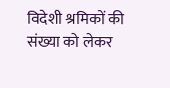विदेशी श्रमिकों की संख्या को लेकर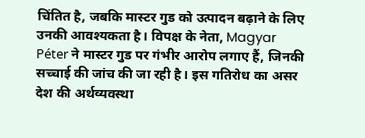चिंतित है, जबकि मास्टर गुड को उत्पादन बढ़ाने के लिए उनकी आवश्यकता है। विपक्ष के नेता, Magyar Péter ने मास्टर गुड पर गंभीर आरोप लगाए हैं, जिनकी सच्चाई की जांच की जा रही है। इस गतिरोध का असर देश की अर्थव्यवस्था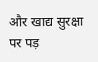और खाद्य सुरक्षा पर पड़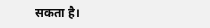सकता है।